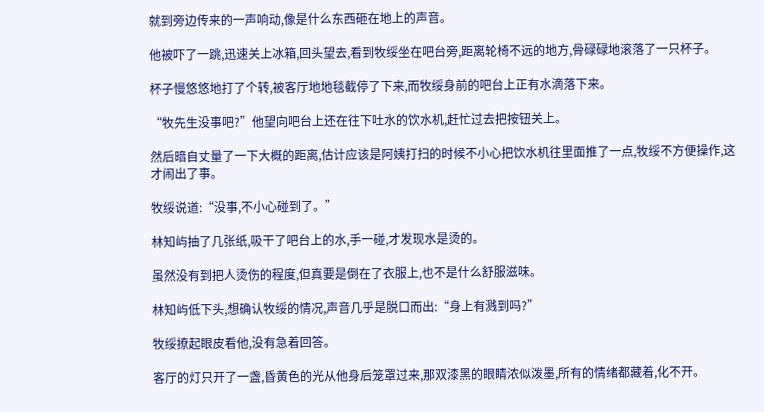就到旁边传来的一声响动,像是什么东西砸在地上的声音。

他被吓了一跳,迅速关上冰箱,回头望去,看到牧绥坐在吧台旁,距离轮椅不远的地方,骨碌碌地滚落了一只杯子。

杯子慢悠悠地打了个转,被客厅地地毯截停了下来,而牧绥身前的吧台上正有水滴落下来。

“牧先生没事吧?”他望向吧台上还在往下吐水的饮水机,赶忙过去把按钮关上。

然后暗自丈量了一下大概的距离,估计应该是阿姨打扫的时候不小心把饮水机往里面推了一点,牧绥不方便操作,这才闹出了事。

牧绥说道:“没事,不小心碰到了。”

林知屿抽了几张纸,吸干了吧台上的水,手一碰,才发现水是烫的。

虽然没有到把人烫伤的程度,但真要是倒在了衣服上,也不是什么舒服滋味。

林知屿低下头,想确认牧绥的情况,声音几乎是脱口而出:“身上有溅到吗?”

牧绥撩起眼皮看他,没有急着回答。

客厅的灯只开了一盏,昏黄色的光从他身后笼罩过来,那双漆黑的眼睛浓似泼墨,所有的情绪都藏着,化不开。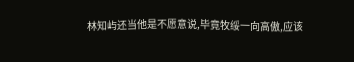林知屿还当他是不愿意说,毕竟牧绥一向高傲,应该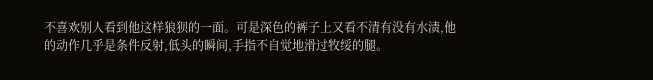不喜欢别人看到他这样狼狈的一面。可是深色的裤子上又看不清有没有水渍,他的动作几乎是条件反射,低头的瞬间,手指不自觉地滑过牧绥的腿。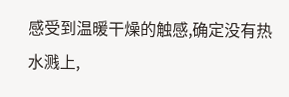感受到温暖干燥的触感,确定没有热水溅上,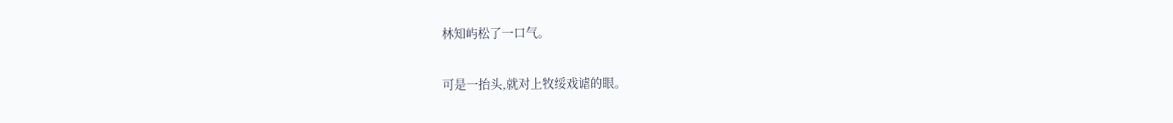林知屿松了一口气。

可是一抬头,就对上牧绥戏谑的眼。